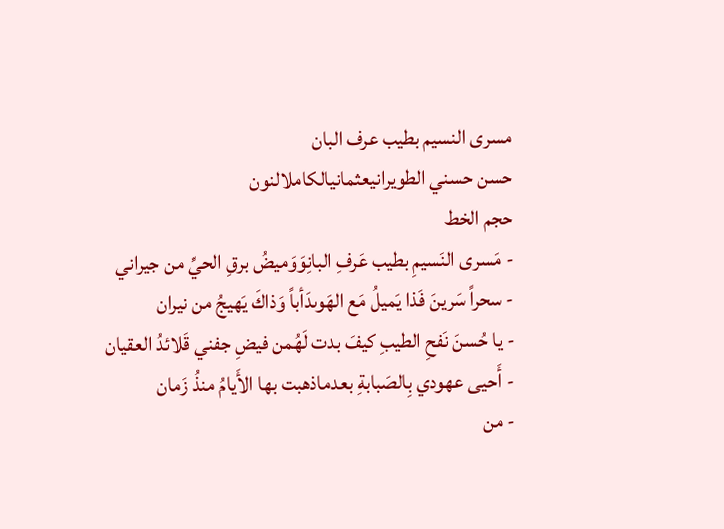مسرى النسيم بطيب عرف البان
حسن حسني الطويرانيعثمانيالكاملالنون
حجم الخط
- مَسرى النَسيمِ بطيب عَرفِ البانِوَوَميضُ برقِ الحيِّ من جيراني
- سحراً سَرينَ فَذا يَميلُ مَع الهَوىدَأباً وَذاكَ يَهيجُ من نيران
- يا حُسنَ نَفحِ الطيبِ كيفَ بدت لَهُمن فيضِ جفني قَلائدُ العقيان
- أَحيى عهودي بِالصَبابةِ بعدماذهبت بها الأَيامُ منذُ زَمان
- من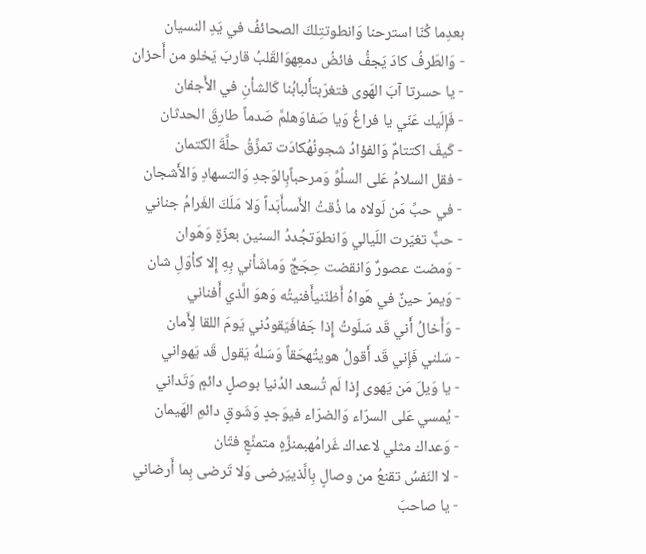بعدِما كُنّا استرحنا وَانطوتتِلكَ الصحائفُ في يَدِ النسيان
- وَالطَرفُ كادَ يَجفُّ فائضُ دمعِهوَالقَلبُ قاربَ يَخلو من أَحزان
- يا حسرتا آبَ الهَوى فتغرّبتأَلبابُنا كَالشأنِ في الأَجفان
- فَإِلَيك عَنّي يا فراغُ وَيا صَفاوَهلمَّ صَدماً طارِقَ الحدثان
- كَيفَ اكتتامٌ وَالفؤادُ شجونُهُكادَت تمزِّقُ حلَّةَ الكتمان
- فقل السلامُ عَلى السلُوِّ وَمرحباًبِالوَجدِ وَالتسهادِ وَالأَشجان
- في حبِّ مَن لَولاه ما ذُقتُ الأَسىأَبَداً وَلا مَلَكَ الغَرامُ جناني
- حبٌّ تغيّرت اللَيالي وَانطوَتجُددُ السنين بعزّةٍ وَهَوان
- وَمضت عصورٌ وَانقضت حِجَجٌ وَماشَأني بِهِ إِلا كأوّلِ شان
- وَيمرّ حينٌ في هَواهُ أَظنّنيأَفنيتُه وَهوَ الَّذي أَفناني
- وَأَخالُ أَني قَد سَلَوتُ إِذا جَفافَيَقودُني يَومَ اللقا لِأَمان
- سَلني فَإِني قَد أَقولُ هويتُهحَقاً وَسَلهُ يَقول قَد يَهواني
- يا وَيلَ مَن يَهوى إِذا لَم تُسعد الدُنيا بوصلٍ دائمٍ وَتَداني
- يُمسي عَلى السرّاء وَالضرّاء فيوَجدٍ وَشَوقٍ دائمِ الهَيمان
- وَعداك مثلي لاعداك غَرامُهبمنزَّهٍ متمنِّعٍ فتّان
- لا النَفسُ تقنعُ من وصالٍ بِالَّذييَرضى وَلا تَرضى بِما أَرضاني
- يا صاحبَ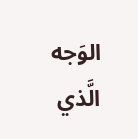الوَجه الَّذي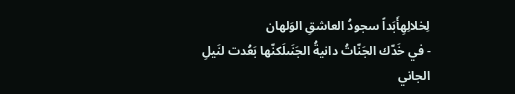لِخلالِهِأَبَداً سجودُ العاشقِ الوَلهان
- في خَدّك الجَنّاتُ دانيةُ الجَنَىلَكنّها بَعُدت لنَيلِ الجاني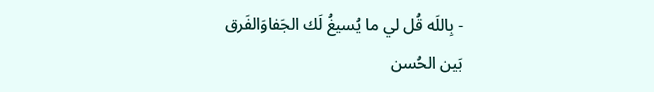- بِاللَه قُل لي ما يُسيغُ لَك الجَفاوَالفَرق بَين الحُسن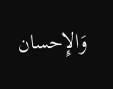وَالإِحسان